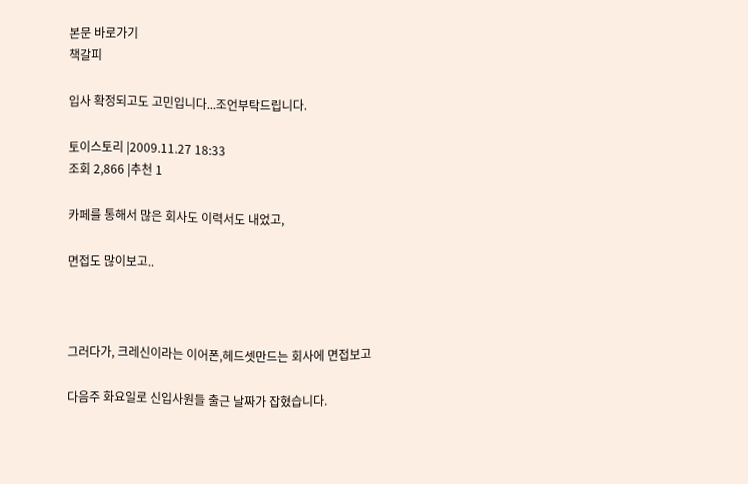본문 바로가기
책갈피

입사 확정되고도 고민입니다...조언부탁드립니다.

토이스토리 |2009.11.27 18:33
조회 2,866 |추천 1

카페를 통해서 많은 회사도 이력서도 내었고,

면접도 많이보고..



그러다가, 크레신이라는 이어폰,헤드셋만드는 회사에 면접보고

다음주 화요일로 신입사원들 출근 날짜가 잡혔습니다.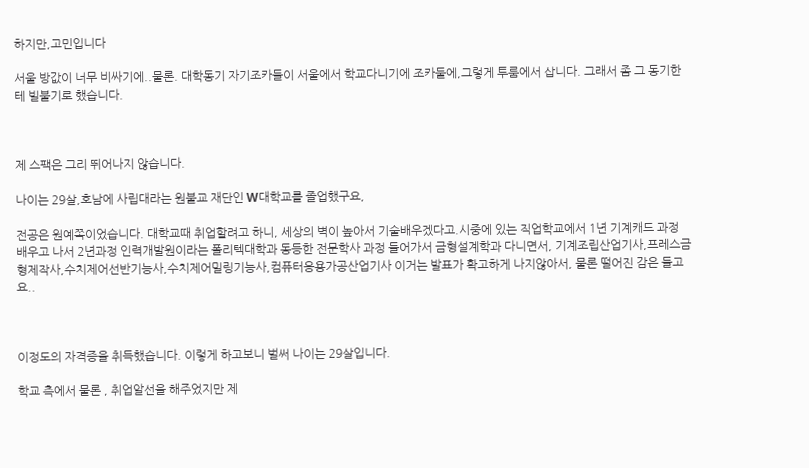하지만,고민입니다

서울 방값이 너무 비싸기에..물론. 대학동기 자기조카들이 서울에서 학교다니기에 조카둘에,그렇게 투룸에서 삽니다. 그래서 좀 그 동기한테 빌붙기로 했습니다.



제 스팩은 그리 뛰어나지 않습니다.

나이는 29살,호남에 사립대라는 원불교 재단인 W대학교를 졸업했구요,

전공은 원예쪽이었습니다. 대학교때 취업할려고 하니, 세상의 벽이 높아서 기술배우겠다고.시중에 있는 직업학교에서 1년 기계캐드 과정 배우고 나서 2년과정 인력개발원이라는 폴리텍대학과 동등한 전문학사 과정 들어가서 금형설계학과 다니면서, 기계조립산업기사,프레스금형제작사,수치제어선반기능사,수치제어밀링기능사,컴퓨터응용가공산업기사 이거는 발표가 확고하게 나지않아서, 물론 떨어진 감은 들고요..



이정도의 자격증을 취득했습니다. 이렇게 하고보니 벌써 나이는 29살입니다.

학교 측에서 물론 , 취업알선을 해주었지만 제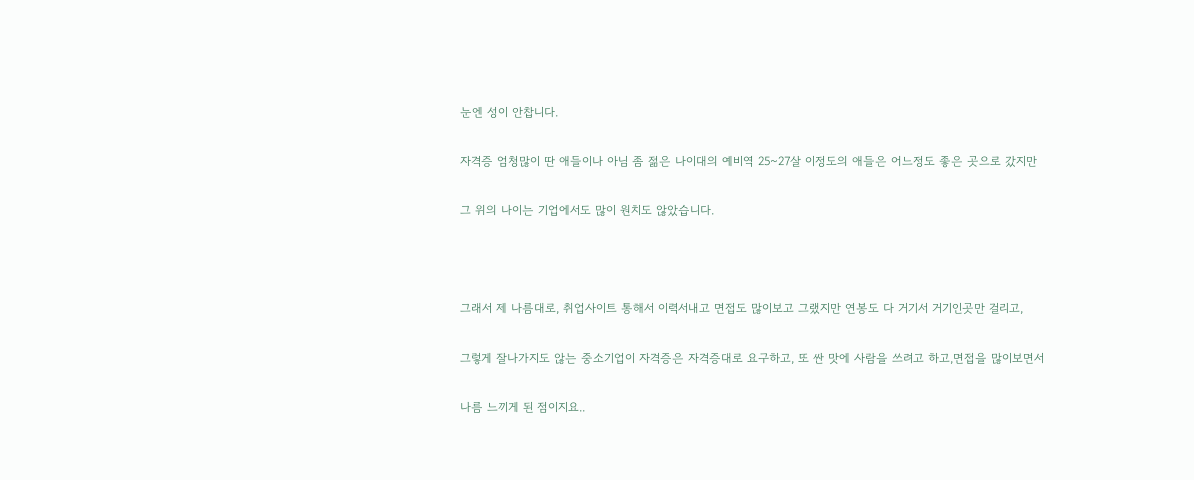눈엔 성이 안찹니다.

자격증 엄청많이 딴 애들이나 아님 좀 젊은 나이대의 예비역 25~27살 이정도의 애들은 어느정도 좋은 곳으로 갔지만

그 위의 나이는 기업에서도 많이 원치도 않았습니다.



그래서 제 나름대로, 취업사이트 통해서 이력서내고 면접도 많이보고 그랬지만 연봉도 다 거기서 거기인곳만 걸리고,

그렇게 잘나가지도 않는 중소기업이 자격증은 자격증대로 요구하고, 또 싼 맛에 사람을 쓰려고 하고,면접을 많이보면서

나름 느끼게 된 점이지요..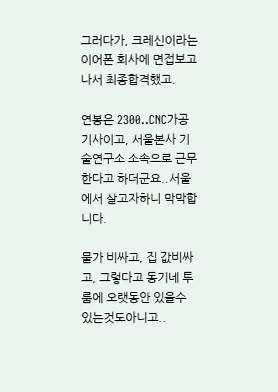그러다가, 크레신이라는 이어폰 회사에 면접보고나서 최종합격했고.

연봉은 2300..CNC가공 기사이고, 서울본사 기술연구소 소속으로 근무한다고 하더군요..서울에서 살고자하니 막막합니다.

물가 비싸고, 집 값비싸고, 그렇다고 동기네 투룸에 오랫동안 있을수 있는것도아니고..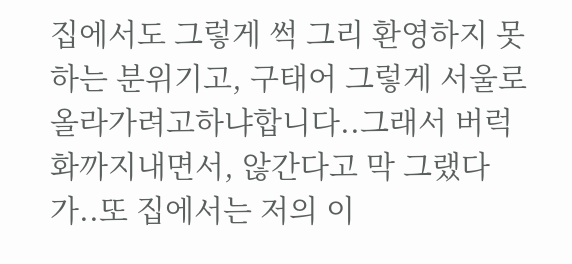집에서도 그렇게 썩 그리 환영하지 못하는 분위기고, 구태어 그렇게 서울로 올라가려고하냐합니다..그래서 버럭화까지내면서, 않간다고 막 그랬다가..또 집에서는 저의 이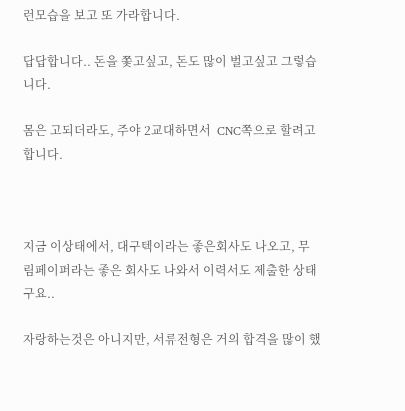런모습을 보고 또 가라합니다.

답답합니다.. 돈을 쫓고싶고, 돈도 많이 벌고싶고 그렇습니다.

몸은 고되더라도, 주야 2교대하면서  CNC쪽으로 할려고 합니다.



지금 이상태에서, 대구텍이라는 좋은회사도 나오고, 무림페이퍼라는 좋은 회사도 나와서 이력서도 제출한 상태구요..

자랑하는것은 아니지만, 서류전형은 거의 합격을 많이 했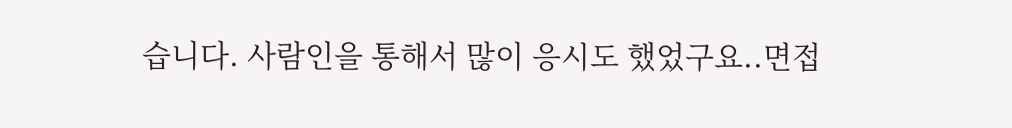습니다. 사람인을 통해서 많이 응시도 했었구요..면접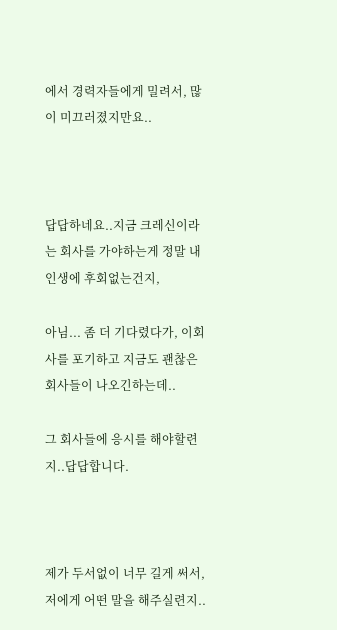에서 경력자들에게 밀려서, 많이 미끄러졌지만요..



답답하네요..지금 크레신이라는 회사를 가야하는게 정말 내 인생에 후회없는건지,

아님... 좀 더 기다렸다가, 이회사를 포기하고 지금도 괜찮은 회사들이 나오긴하는데..

그 회사들에 응시를 해야할련지..답답합니다.



제가 두서없이 너무 길게 써서, 저에게 어떤 말을 해주실련지..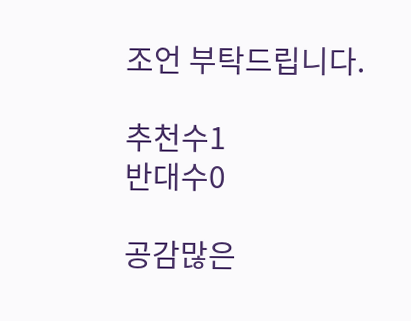조언 부탁드립니다.

추천수1
반대수0

공감많은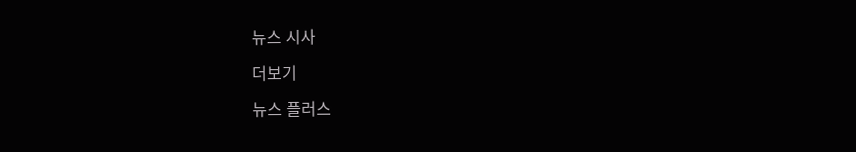뉴스 시사

더보기

뉴스 플러스